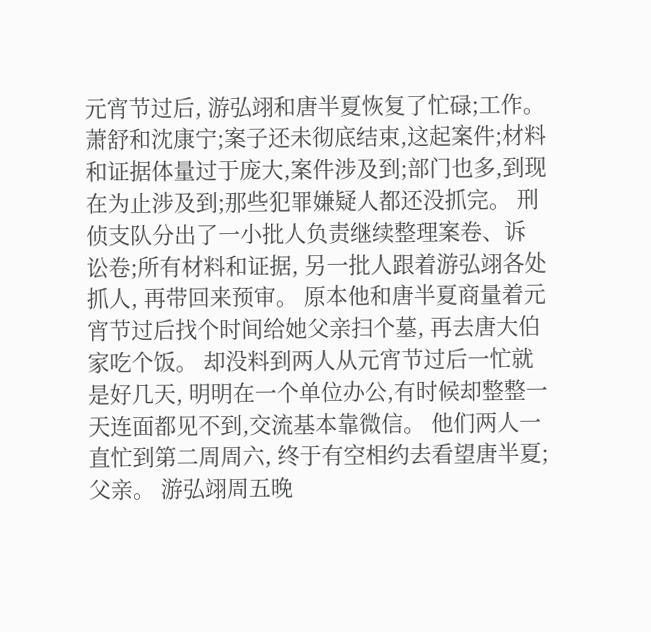元宵节过后, 游弘翊和唐半夏恢复了忙碌;工作。 萧舒和沈康宁;案子还未彻底结束,这起案件;材料和证据体量过于庞大,案件涉及到;部门也多,到现在为止涉及到;那些犯罪嫌疑人都还没抓完。 刑侦支队分出了一小批人负责继续整理案卷、诉讼卷;所有材料和证据, 另一批人跟着游弘翊各处抓人, 再带回来预审。 原本他和唐半夏商量着元宵节过后找个时间给她父亲扫个墓, 再去唐大伯家吃个饭。 却没料到两人从元宵节过后一忙就是好几天, 明明在一个单位办公,有时候却整整一天连面都见不到,交流基本靠微信。 他们两人一直忙到第二周周六, 终于有空相约去看望唐半夏;父亲。 游弘翊周五晚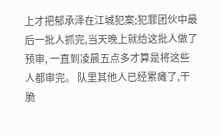上才把郁承泽在江城犯案;犯罪团伙中最后一批人抓完,当天晚上就给这批人做了预审, 一直到凌晨五点多才算是将这些人都审完。 队里其他人已经累瘫了,干脆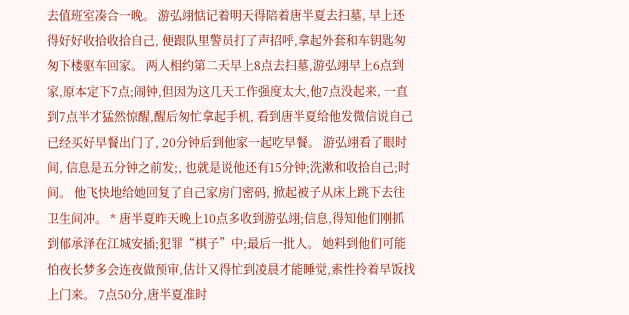去值班室凑合一晚。 游弘翊惦记着明天得陪着唐半夏去扫墓, 早上还得好好收拾收拾自己, 便跟队里警员打了声招呼,拿起外套和车钥匙匆匆下楼驱车回家。 两人相约第二天早上8点去扫墓,游弘翊早上6点到家,原本定下7点;闹钟,但因为这几天工作强度太大,他7点没起来, 一直到7点半才猛然惊醒,醒后匆忙拿起手机, 看到唐半夏给他发微信说自己已经买好早餐出门了, 20分钟后到他家一起吃早餐。 游弘翊看了眼时间, 信息是五分钟之前发;, 也就是说他还有15分钟;洗漱和收拾自己;时间。 他飞快地给她回复了自己家房门密码, 掀起被子从床上跳下去往卫生间冲。 * 唐半夏昨天晚上10点多收到游弘翊;信息,得知他们刚抓到郁承泽在江城安插;犯罪“棋子”中;最后一批人。 她料到他们可能怕夜长梦多会连夜做预审,估计又得忙到凌晨才能睡觉,索性拎着早饭找上门来。 7点50分,唐半夏准时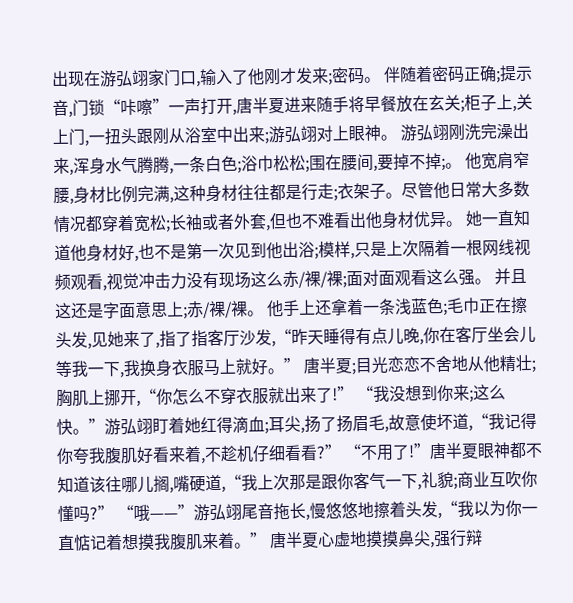出现在游弘翊家门口,输入了他刚才发来;密码。 伴随着密码正确;提示音,门锁“咔嚓”一声打开,唐半夏进来随手将早餐放在玄关;柜子上,关上门,一扭头跟刚从浴室中出来;游弘翊对上眼神。 游弘翊刚洗完澡出来,浑身水气腾腾,一条白色;浴巾松松;围在腰间,要掉不掉;。 他宽肩窄腰,身材比例完满,这种身材往往都是行走;衣架子。尽管他日常大多数情况都穿着宽松;长袖或者外套,但也不难看出他身材优异。 她一直知道他身材好,也不是第一次见到他出浴;模样,只是上次隔着一根网线视频观看,视觉冲击力没有现场这么赤/裸/裸;面对面观看这么强。 并且这还是字面意思上;赤/裸/裸。 他手上还拿着一条浅蓝色;毛巾正在擦头发,见她来了,指了指客厅沙发,“昨天睡得有点儿晚,你在客厅坐会儿等我一下,我换身衣服马上就好。” 唐半夏;目光恋恋不舍地从他精壮;胸肌上挪开,“你怎么不穿衣服就出来了!” “我没想到你来;这么快。”游弘翊盯着她红得滴血;耳尖,扬了扬眉毛,故意使坏道,“我记得你夸我腹肌好看来着,不趁机仔细看看?” “不用了!”唐半夏眼神都不知道该往哪儿搁,嘴硬道,“我上次那是跟你客气一下,礼貌;商业互吹你懂吗?” “哦——”游弘翊尾音拖长,慢悠悠地擦着头发,“我以为你一直惦记着想摸我腹肌来着。” 唐半夏心虚地摸摸鼻尖,强行辩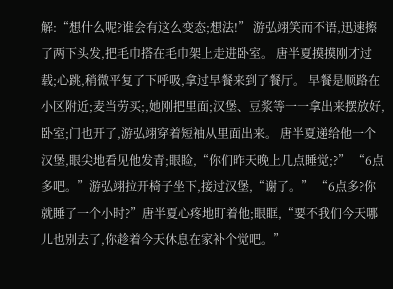解:“想什么呢?谁会有这么变态;想法!” 游弘翊笑而不语,迅速擦了两下头发,把毛巾搭在毛巾架上走进卧室。 唐半夏摸摸刚才过载;心跳,稍微平复了下呼吸,拿过早餐来到了餐厅。 早餐是顺路在小区附近;麦当劳买;,她刚把里面;汉堡、豆浆等一一拿出来摆放好,卧室;门也开了,游弘翊穿着短袖从里面出来。 唐半夏递给他一个汉堡,眼尖地看见他发青;眼睑,“你们昨天晚上几点睡觉;?” “6点多吧。”游弘翊拉开椅子坐下,接过汉堡,“谢了。” “6点多?你就睡了一个小时?”唐半夏心疼地盯着他;眼眶,“要不我们今天哪儿也别去了,你趁着今天休息在家补个觉吧。”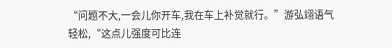“问题不大,一会儿你开车,我在车上补觉就行。”游弘翊语气轻松,“这点儿强度可比连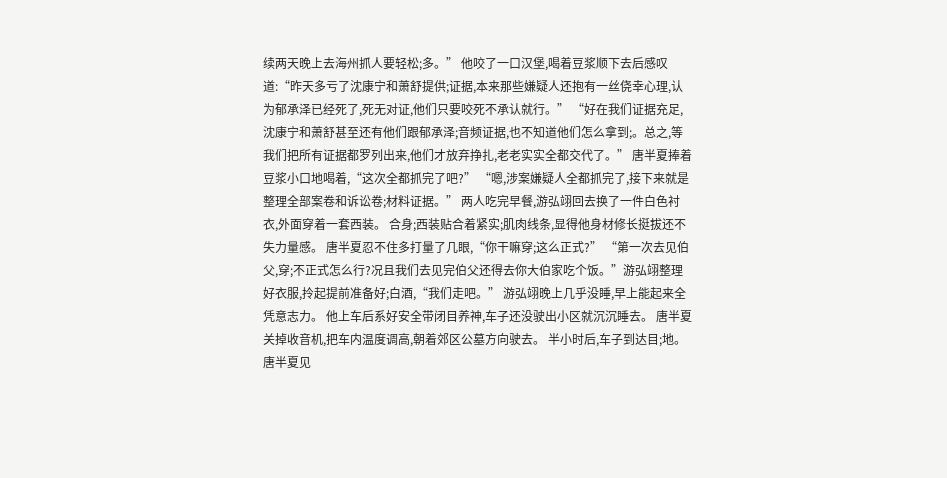续两天晚上去海州抓人要轻松;多。” 他咬了一口汉堡,喝着豆浆顺下去后感叹道:“昨天多亏了沈康宁和萧舒提供;证据,本来那些嫌疑人还抱有一丝侥幸心理,认为郁承泽已经死了,死无对证,他们只要咬死不承认就行。” “好在我们证据充足,沈康宁和萧舒甚至还有他们跟郁承泽;音频证据,也不知道他们怎么拿到;。总之,等我们把所有证据都罗列出来,他们才放弃挣扎,老老实实全都交代了。” 唐半夏捧着豆浆小口地喝着,“这次全都抓完了吧?” “嗯,涉案嫌疑人全都抓完了,接下来就是整理全部案卷和诉讼卷;材料证据。” 两人吃完早餐,游弘翊回去换了一件白色衬衣,外面穿着一套西装。 合身;西装贴合着紧实;肌肉线条,显得他身材修长挺拔还不失力量感。 唐半夏忍不住多打量了几眼,“你干嘛穿;这么正式?” “第一次去见伯父,穿;不正式怎么行?况且我们去见完伯父还得去你大伯家吃个饭。”游弘翊整理好衣服,拎起提前准备好;白酒,“我们走吧。” 游弘翊晚上几乎没睡,早上能起来全凭意志力。 他上车后系好安全带闭目养神,车子还没驶出小区就沉沉睡去。 唐半夏关掉收音机,把车内温度调高,朝着郊区公墓方向驶去。 半小时后,车子到达目;地。 唐半夏见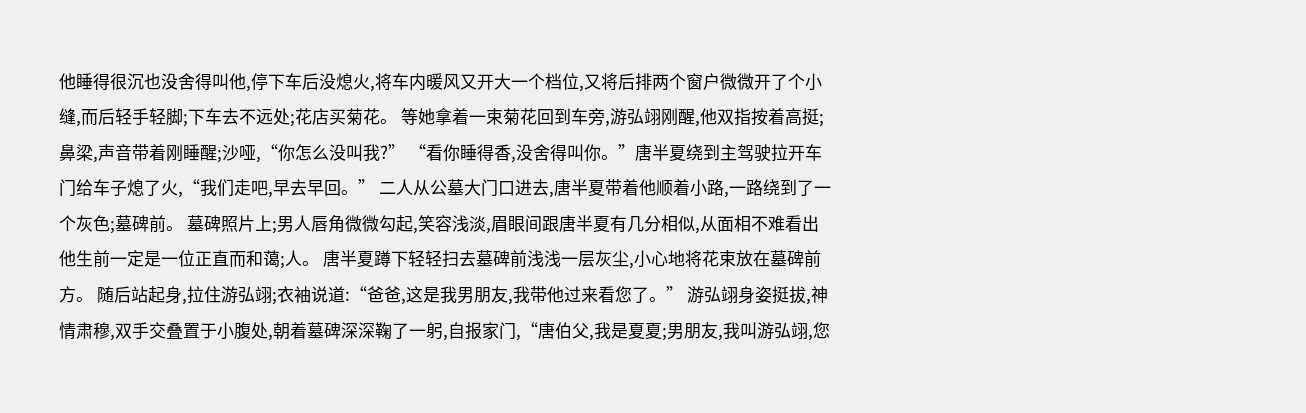他睡得很沉也没舍得叫他,停下车后没熄火,将车内暖风又开大一个档位,又将后排两个窗户微微开了个小缝,而后轻手轻脚;下车去不远处;花店买菊花。 等她拿着一束菊花回到车旁,游弘翊刚醒,他双指按着高挺;鼻梁,声音带着刚睡醒;沙哑,“你怎么没叫我?” “看你睡得香,没舍得叫你。”唐半夏绕到主驾驶拉开车门给车子熄了火,“我们走吧,早去早回。” 二人从公墓大门口进去,唐半夏带着他顺着小路,一路绕到了一个灰色;墓碑前。 墓碑照片上;男人唇角微微勾起,笑容浅淡,眉眼间跟唐半夏有几分相似,从面相不难看出他生前一定是一位正直而和蔼;人。 唐半夏蹲下轻轻扫去墓碑前浅浅一层灰尘,小心地将花束放在墓碑前方。 随后站起身,拉住游弘翊;衣袖说道:“爸爸,这是我男朋友,我带他过来看您了。” 游弘翊身姿挺拔,神情肃穆,双手交叠置于小腹处,朝着墓碑深深鞠了一躬,自报家门,“唐伯父,我是夏夏;男朋友,我叫游弘翊,您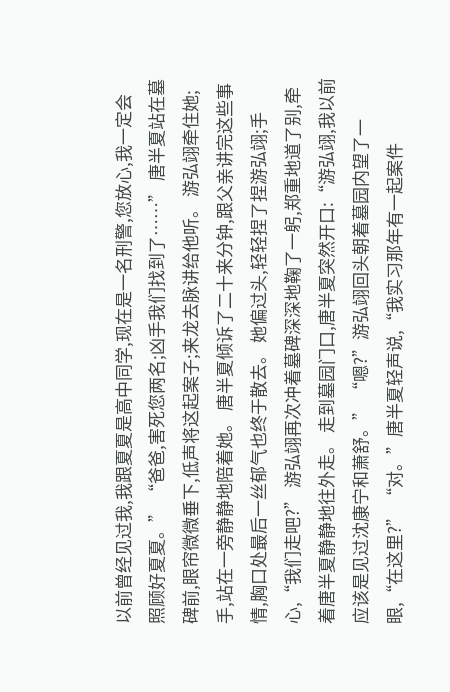以前曾经见过我,我跟夏夏是高中同学,现在是一名刑警,您放心,我一定会照顾好夏夏。” “爸爸,害死您两名;凶手我们找到了……” 唐半夏站在墓碑前,眼帘微微垂下,低声将这起案子;来龙去脉讲给他听。 游弘翊牵住她;手,站在一旁静静地陪着她。 唐半夏倾诉了二十来分钟,跟父亲讲完这些事情,胸口处最后一丝郁气也终于散去。 她偏过头,轻轻捏了捏游弘翊;手心,“我们走吧?” 游弘翊再次冲着墓碑深深地鞠了一躬,郑重地道了别,牵着唐半夏静静地往外走。 走到墓园门口,唐半夏突然开口:“游弘翊,我以前应该是见过沈康宁和萧舒。” “嗯?”游弘翊回头朝着墓园内望了一眼,“在这里?” “对。”唐半夏轻声说,“我实习那年有一起案件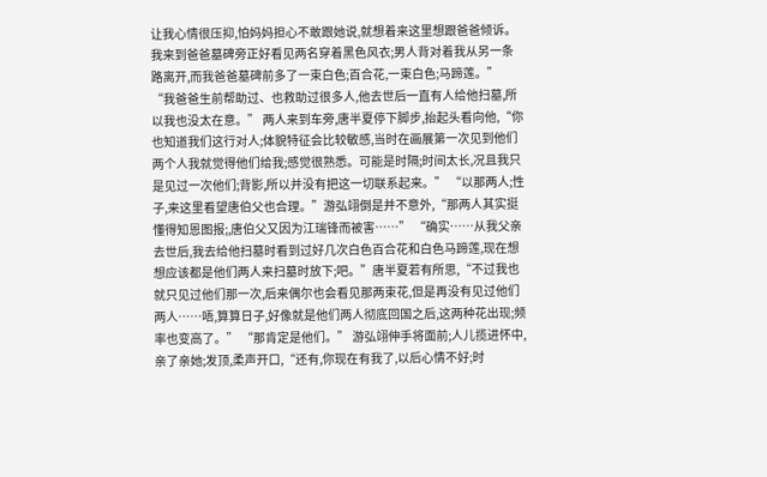让我心情很压抑,怕妈妈担心不敢跟她说,就想着来这里想跟爸爸倾诉。我来到爸爸墓碑旁正好看见两名穿着黑色风衣;男人背对着我从另一条路离开,而我爸爸墓碑前多了一束白色;百合花,一束白色;马蹄莲。” “我爸爸生前帮助过、也救助过很多人,他去世后一直有人给他扫墓,所以我也没太在意。” 两人来到车旁,唐半夏停下脚步,抬起头看向他,“你也知道我们这行对人;体貌特征会比较敏感,当时在画展第一次见到他们两个人我就觉得他们给我;感觉很熟悉。可能是时隔;时间太长,况且我只是见过一次他们;背影,所以并没有把这一切联系起来。” “以那两人;性子,来这里看望唐伯父也合理。”游弘翊倒是并不意外,“那两人其实挺懂得知恩图报;,唐伯父又因为江瑞锋而被害……” “确实……从我父亲去世后,我去给他扫墓时看到过好几次白色百合花和白色马蹄莲,现在想想应该都是他们两人来扫墓时放下;吧。”唐半夏若有所思,“不过我也就只见过他们那一次,后来偶尔也会看见那两束花,但是再没有见过他们两人……唔,算算日子,好像就是他们两人彻底回国之后,这两种花出现;频率也变高了。” “那肯定是他们。” 游弘翊伸手将面前;人儿揽进怀中,亲了亲她;发顶,柔声开口,“还有,你现在有我了,以后心情不好;时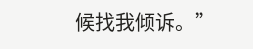候找我倾诉。”